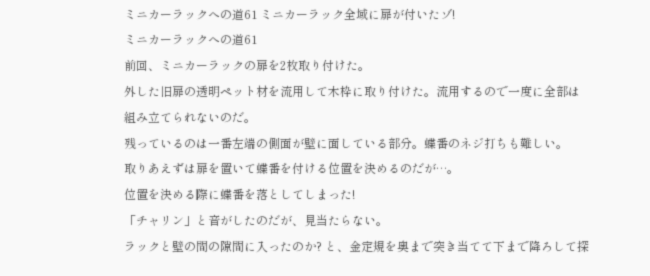ミニカーラックへの道61 ミニカーラック全域に扉が付いたゾ!
ミニカーラックへの道61
前回、ミニカーラックの扉を2枚取り付けた。
外した旧扉の透明ペット材を流用して木枠に取り付けた。流用するので一度に全部は組み立てられないのだ。
残っているのは一番左端の側面が壁に面している部分。蝶番のネジ打ちも難しい。
取りあえずは扉を置いて蝶番を付ける位置を決めるのだが…。
位置を決める際に蝶番を落としてしまった!
「チャリン」と音がしたのだが、見当たらない。
ラックと壁の間の隙間に入ったのか? と、金定規を奥まで突き当てて下まで降ろして探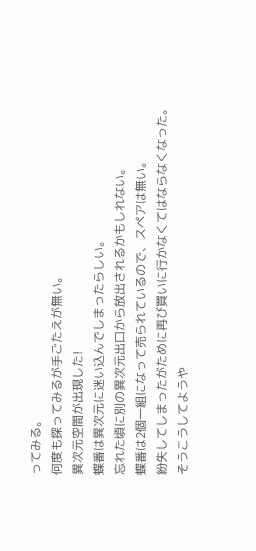ってみる。
何度も探ってみるが手ごたえが無い。
異次元空間が出現した!
蝶番は異次元に迷い込んでしまったらしい。
忘れた頃に別の異次元出口から放出されるかもしれない。
蝶番は2個一組になって売られているので、スペアは無い。
紛失してしまったがために再び買いに行かなくてはならなくなった。
そうこうしてようや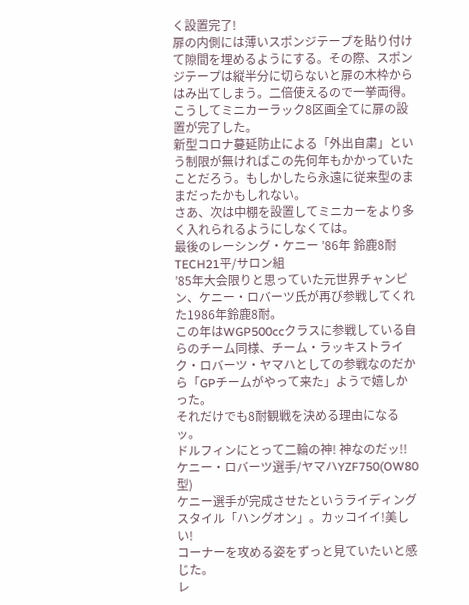く設置完了!
扉の内側には薄いスポンジテープを貼り付けて隙間を埋めるようにする。その際、スポンジテープは縦半分に切らないと扉の木枠からはみ出てしまう。二倍使えるので一挙両得。
こうしてミニカーラック8区画全てに扉の設置が完了した。
新型コロナ蔓延防止による「外出自粛」という制限が無ければこの先何年もかかっていたことだろう。もしかしたら永遠に従来型のままだったかもしれない。
さあ、次は中棚を設置してミニカーをより多く入れられるようにしなくては。
最後のレーシング・ケニー ’86年 鈴鹿8耐 TECH21平/サロン組
’85年大会限りと思っていた元世界チャンピン、ケニー・ロバーツ氏が再び参戦してくれた1986年鈴鹿8耐。
この年はWGP500ccクラスに参戦している自らのチーム同様、チーム・ラッキストライク・ロバーツ・ヤマハとしての参戦なのだから「GPチームがやって来た」ようで嬉しかった。
それだけでも8耐観戦を決める理由になるッ。
ドルフィンにとって二輪の神! 神なのだッ!!
ケニー・ロバーツ選手/ヤマハYZF750(OW80型)
ケニー選手が完成させたというライディングスタイル「ハングオン」。カッコイイ!美しい!
コーナーを攻める姿をずっと見ていたいと感じた。
レ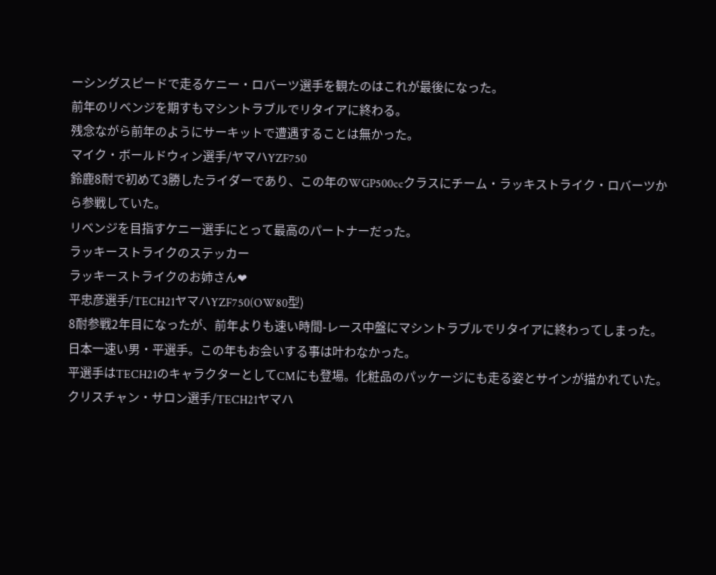ーシングスピードで走るケニー・ロバーツ選手を観たのはこれが最後になった。
前年のリベンジを期すもマシントラブルでリタイアに終わる。
残念ながら前年のようにサーキットで遭遇することは無かった。
マイク・ボールドウィン選手/ヤマハYZF750
鈴鹿8耐で初めて3勝したライダーであり、この年のWGP500ccクラスにチーム・ラッキストライク・ロバーツから参戦していた。
リベンジを目指すケニー選手にとって最高のパートナーだった。
ラッキーストライクのステッカー
ラッキーストライクのお姉さん❤
平忠彦選手/TECH21ヤマハYZF750(OW80型)
8耐参戦2年目になったが、前年よりも速い時間-レース中盤にマシントラブルでリタイアに終わってしまった。
日本一速い男・平選手。この年もお会いする事は叶わなかった。
平選手はTECH21のキャラクターとしてCMにも登場。化粧品のパッケージにも走る姿とサインが描かれていた。
クリスチャン・サロン選手/TECH21ヤマハ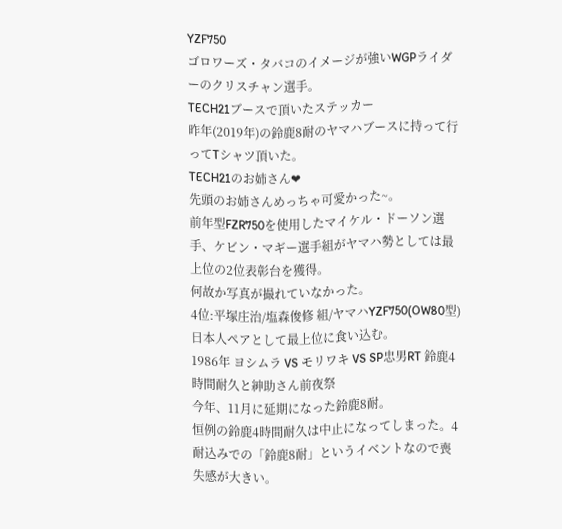YZF750
ゴロワーズ・タバコのイメージが強いWGPライダーのクリスチャン選手。
TECH21ブースで頂いたステッカー
昨年(2019年)の鈴鹿8耐のヤマハブースに持って行ってTシャツ頂いた。
TECH21のお姉さん❤
先頭のお姉さんめっちゃ可愛かった~。
前年型FZR750を使用したマイケル・ドーソン選手、ケビン・マギー選手組がヤマハ勢としては最上位の2位表彰台を獲得。
何故か写真が撮れていなかった。
4位:平塚庄治/塩森俊修 組/ヤマハYZF750(OW80型)
日本人ペアとして最上位に食い込む。
1986年 ヨシムラ VS モリワキ VS SP忠男RT 鈴鹿4時間耐久と紳助さん前夜祭
今年、11月に延期になった鈴鹿8耐。
恒例の鈴鹿4時間耐久は中止になってしまった。4耐込みでの「鈴鹿8耐」というイベントなので喪失感が大きい。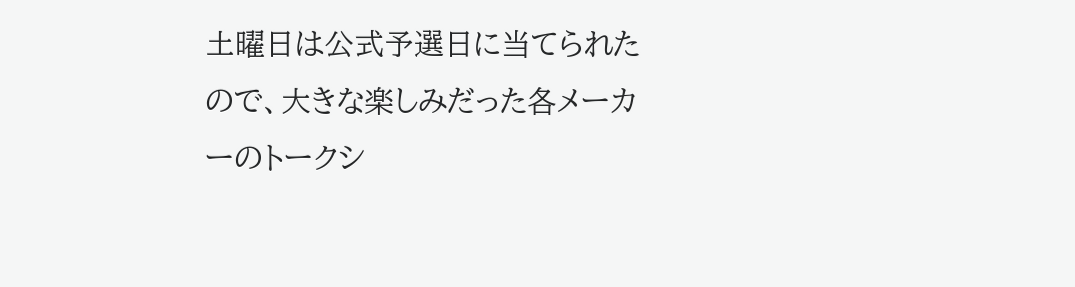土曜日は公式予選日に当てられたので、大きな楽しみだった各メーカーのトークシ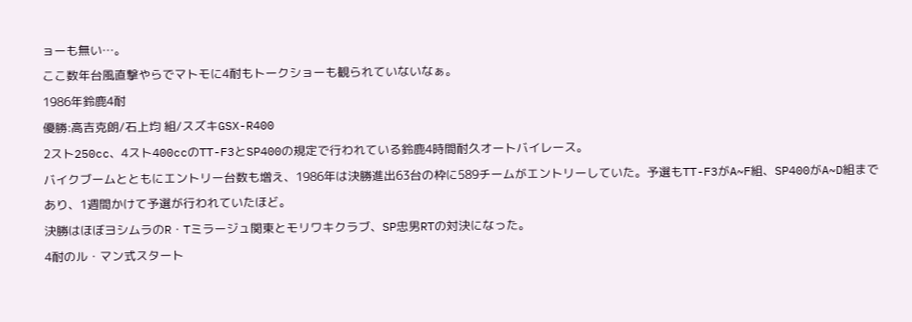ョーも無い…。
ここ数年台風直撃やらでマトモに4耐もトークショーも観られていないなぁ。
1986年鈴鹿4耐
優勝:高吉克朗/石上均 組/スズキGSX-R400
2スト250cc、4スト400ccのTT-F3とSP400の規定で行われている鈴鹿4時間耐久オートバイレース。
バイクブームとともにエントリー台数も増え、1986年は決勝進出63台の枠に589チームがエントリーしていた。予選もTT-F3がA~F組、SP400がA~D組まであり、1週間かけて予選が行われていたほど。
決勝はほぼヨシムラのR・Tミラージュ関東とモリワキクラブ、SP忠男RTの対決になった。
4耐のル・マン式スタート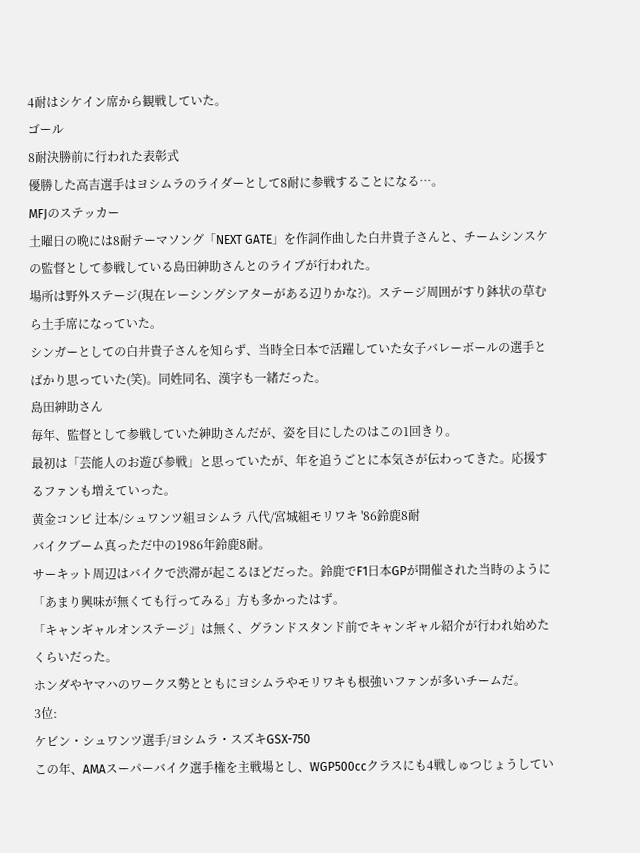4耐はシケイン席から観戦していた。
ゴール
8耐決勝前に行われた表彰式
優勝した高吉選手はヨシムラのライダーとして8耐に参戦することになる…。
MFJのステッカー
土曜日の晩には8耐テーマソング「NEXT GATE」を作詞作曲した白井貴子さんと、チームシンスケの監督として参戦している島田紳助さんとのライブが行われた。
場所は野外ステージ(現在レーシングシアターがある辺りかな?)。ステージ周囲がすり鉢状の草むら土手席になっていた。
シンガーとしての白井貴子さんを知らず、当時全日本で活躍していた女子バレーボールの選手とばかり思っていた(笑)。同姓同名、漢字も一緒だった。
島田紳助さん
毎年、監督として参戦していた紳助さんだが、姿を目にしたのはこの1回きり。
最初は「芸能人のお遊び参戦」と思っていたが、年を追うごとに本気さが伝わってきた。応援するファンも増えていった。
黄金コンビ 辻本/シュワンツ組ヨシムラ 八代/宮城組モリワキ '86鈴鹿8耐
バイクブーム真っただ中の1986年鈴鹿8耐。
サーキット周辺はバイクで渋滞が起こるほどだった。鈴鹿でF1日本GPが開催された当時のように「あまり興味が無くても行ってみる」方も多かったはず。
「キャンギャルオンステージ」は無く、グランドスタンド前でキャンギャル紹介が行われ始めたくらいだった。
ホンダやヤマハのワークス勢とともにヨシムラやモリワキも根強いファンが多いチームだ。
3位:
ケビン・シュワンツ選手/ヨシムラ・スズキGSX-750
この年、AMAスーパーバイク選手権を主戦場とし、WGP500ccクラスにも4戦しゅつじょうしてい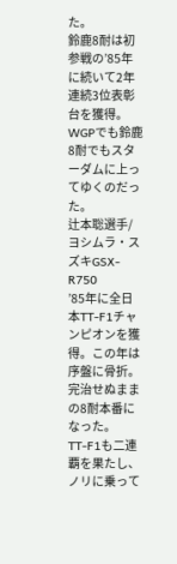た。
鈴鹿8耐は初参戦の’85年に続いて2年連続3位表彰台を獲得。
WGPでも鈴鹿8耐でもスターダムに上ってゆくのだった。
辻本聡選手/ヨシムラ・スズキGSX-R750
’85年に全日本TT-F1チャンピオンを獲得。この年は序盤に骨折。完治せぬままの8耐本番になった。
TT-F1も二連覇を果たし、ノリに乗って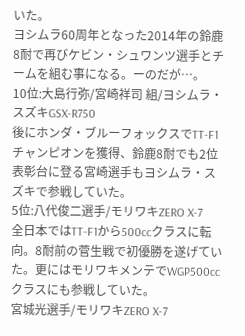いた。
ヨシムラ60周年となった2014年の鈴鹿8耐で再びケビン・シュワンツ選手とチームを組む事になる。ーのだが…。
10位:大島行弥/宮崎祥司 組/ヨシムラ・スズキGSX-R750
後にホンダ・ブルーフォックスでTT-F1チャンピオンを獲得、鈴鹿8耐でも2位表彰台に登る宮崎選手もヨシムラ・スズキで参戦していた。
5位:八代俊二選手/モリワキZERO X-7
全日本ではTT-F1から500ccクラスに転向。8耐前の菅生戦で初優勝を遂げていた。更にはモリワキメンテでWGP500ccクラスにも参戦していた。
宮城光選手/モリワキZERO X-7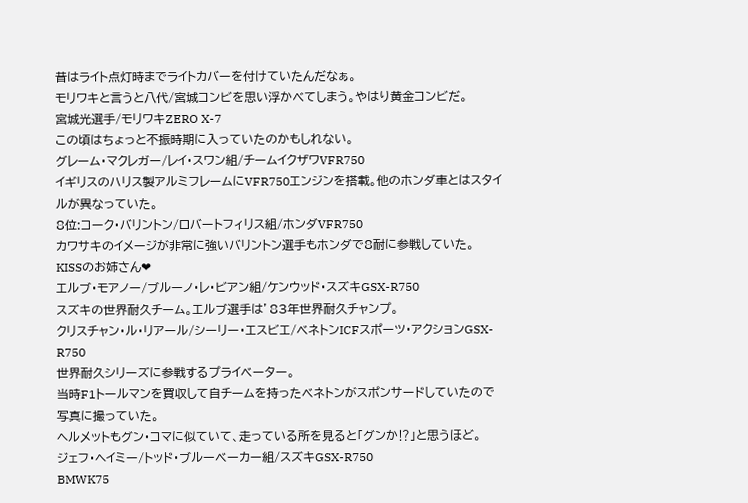昔はライト点灯時までライトカバーを付けていたんだなぁ。
モリワキと言うと八代/宮城コンビを思い浮かべてしまう。やはり黄金コンビだ。
宮城光選手/モリワキZERO X-7
この頃はちょっと不振時期に入っていたのかもしれない。
グレーム・マクレガー/レイ・スワン組/チームイクザワVFR750
イギリスのハリス製アルミフレームにVFR750エンジンを搭載。他のホンダ車とはスタイルが異なっていた。
8位:コーク・バリントン/ロバートフィリス組/ホンダVFR750
カワサキのイメージが非常に強いバリントン選手もホンダで8耐に参戦していた。
KISSのお姉さん❤
エルブ・モアノー/ブルーノ・レ・ビアン組/ケンウッド・スズキGSX-R750
スズキの世界耐久チーム。エルブ選手は’83年世界耐久チャンプ。
クリスチャン・ル・リアール/シーリー・エスビエ/ベネトンICFスポーツ・アクションGSX-R750
世界耐久シリーズに参戦するプライベーター。
当時F1トールマンを買収して自チームを持ったベネトンがスポンサードしていたので写真に撮っていた。
ヘルメットもグン・コマに似ていて、走っている所を見ると「グンか⁉」と思うほど。
ジェフ・ヘイミー/トッド・ブルーベーカー組/スズキGSX-R750
BMWK75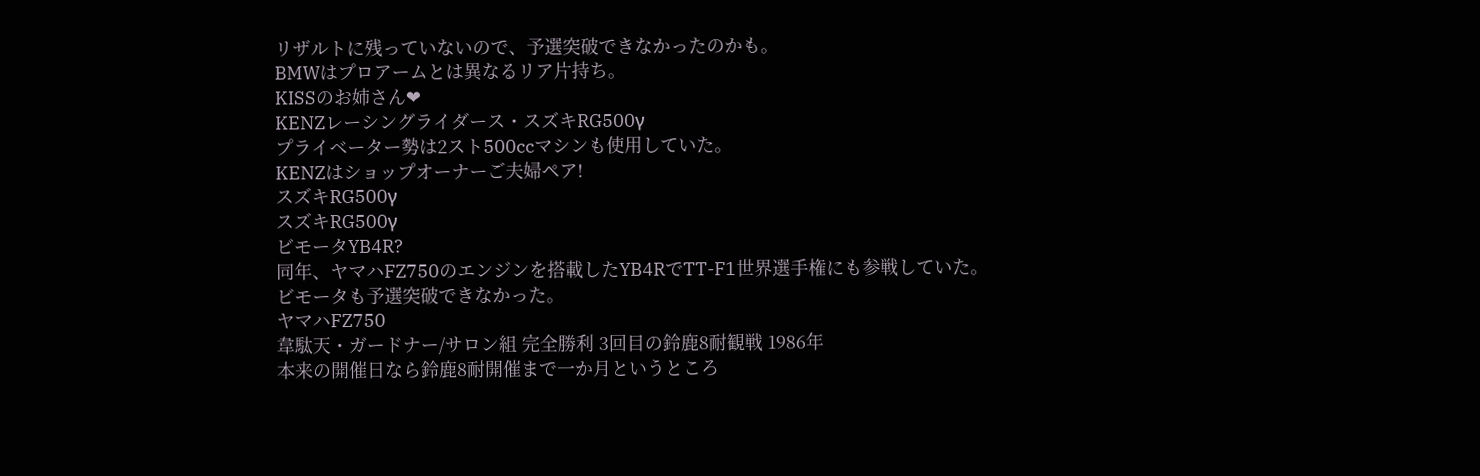リザルトに残っていないので、予選突破できなかったのかも。
BMWはプロアームとは異なるリア片持ち。
KISSのお姉さん❤
KENZレーシングライダース・スズキRG500γ
プライベーター勢は2スト500ccマシンも使用していた。
KENZはショップオーナーご夫婦ペア!
スズキRG500γ
スズキRG500γ
ビモータYB4R?
同年、ヤマハFZ750のエンジンを搭載したYB4RでTT-F1世界選手権にも参戦していた。
ビモータも予選突破できなかった。
ヤマハFZ750
韋駄天・ガードナー/サロン組 完全勝利 3回目の鈴鹿8耐観戦 1986年
本来の開催日なら鈴鹿8耐開催まで一か月というところ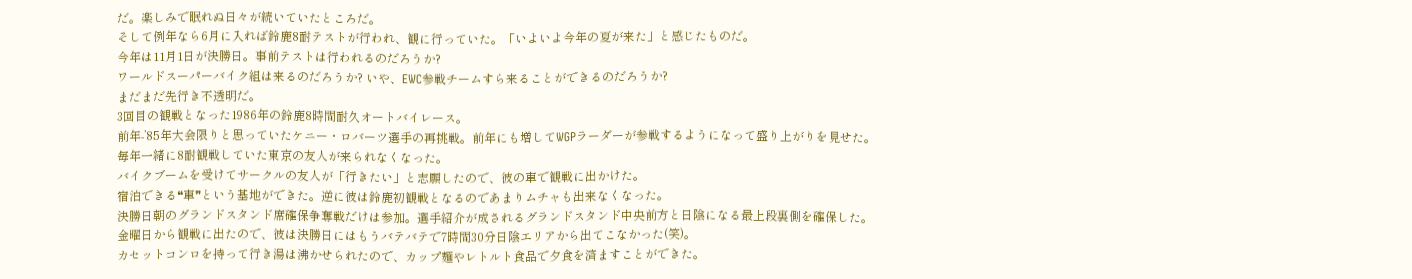だ。楽しみで眠れぬ日々が続いていたところだ。
そして例年なら6月に入れば鈴鹿8耐テストが行われ、観に行っていた。「いよいよ今年の夏が来た」と感じたものだ。
今年は11月1日が決勝日。事前テストは行われるのだろうか?
ワールドスーパーバイク組は来るのだろうか? いや、EWC参戦チームすら来ることができるのだろうか?
まだまだ先行き不透明だ。
3回目の観戦となった1986年の鈴鹿8時間耐久オートバイレース。
前年-’85年大会限りと思っていたケニー・ロバーツ選手の再挑戦。前年にも増してWGPラーダーが参戦するようになって盛り上がりを見せた。
毎年一緒に8耐観戦していた東京の友人が来られなくなった。
バイクブームを受けてサークルの友人が「行きたい」と志願したので、彼の車で観戦に出かけた。
宿泊できる❝車❞という基地ができた。逆に彼は鈴鹿初観戦となるのであまりムチャも出来なくなった。
決勝日朝のグランドスタンド席確保争奪戦だけは参加。選手紹介が成されるグランドスタンド中央前方と日陰になる最上段裏側を確保した。
金曜日から観戦に出たので、彼は決勝日にはもうバテバテで7時間30分日陰エリアから出てこなかった(笑)。
カセットコンロを持って行き湯は沸かせられたので、カップ麺やレトルト食品で夕食を済ますことができた。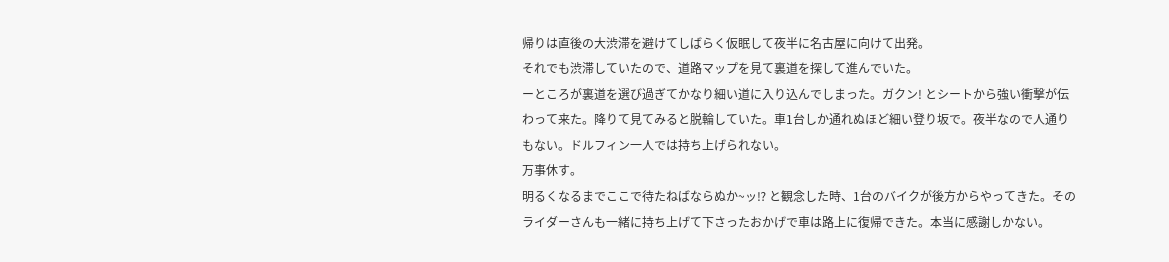帰りは直後の大渋滞を避けてしばらく仮眠して夜半に名古屋に向けて出発。
それでも渋滞していたので、道路マップを見て裏道を探して進んでいた。
ーところが裏道を選び過ぎてかなり細い道に入り込んでしまった。ガクン! とシートから強い衝撃が伝わって来た。降りて見てみると脱輪していた。車1台しか通れぬほど細い登り坂で。夜半なので人通りもない。ドルフィン一人では持ち上げられない。
万事休す。
明るくなるまでここで待たねばならぬか~ッ⁉ と観念した時、1台のバイクが後方からやってきた。そのライダーさんも一緒に持ち上げて下さったおかげで車は路上に復帰できた。本当に感謝しかない。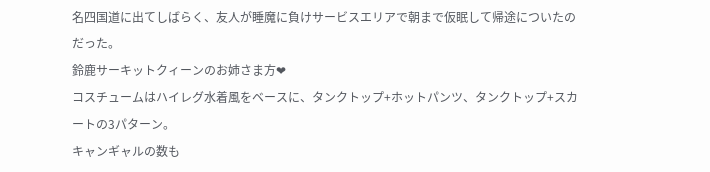名四国道に出てしばらく、友人が睡魔に負けサービスエリアで朝まで仮眠して帰途についたのだった。
鈴鹿サーキットクィーンのお姉さま方❤
コスチュームはハイレグ水着風をベースに、タンクトップ+ホットパンツ、タンクトップ+スカートの3パターン。
キャンギャルの数も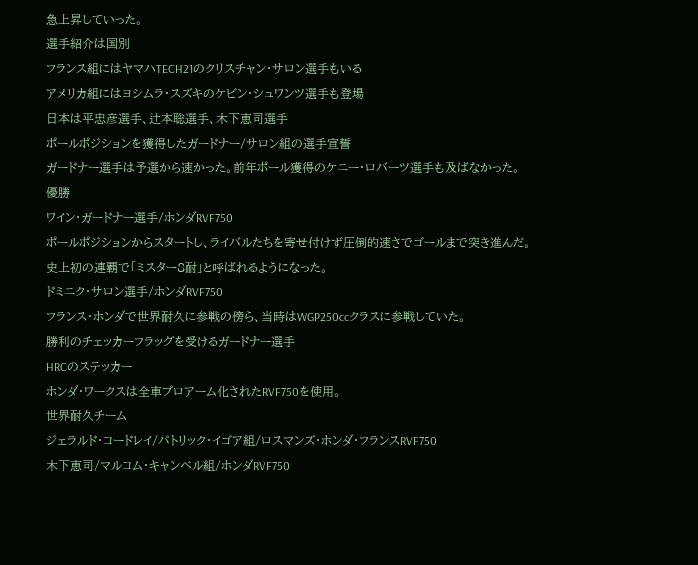急上昇していった。
選手紹介は国別
フランス組にはヤマハTECH21のクリスチャン・サロン選手もいる
アメリカ組にはヨシムラ・スズキのケビン・シュワンツ選手も登場
日本は平忠彦選手、辻本聡選手、木下恵司選手
ポールポジションを獲得したガードナー/サロン組の選手宣誓
ガードナー選手は予選から速かった。前年ポール獲得のケニー・ロバーツ選手も及ばなかった。
優勝
ワイン・ガードナー選手/ホンダRVF750
ポールポジションからスタートし、ライバルたちを寄せ付けず圧倒的速さでゴールまで突き進んだ。
史上初の連覇で「ミスター8耐」と呼ばれるようになった。
ドミニク・サロン選手/ホンダRVF750
フランス・ホンダで世界耐久に参戦の傍ら、当時はWGP250ccクラスに参戦していた。
勝利のチェッカーフラッグを受けるガードナー選手
HRCのステッカー
ホンダ・ワークスは全車プロアーム化されたRVF750を使用。
世界耐久チーム
ジェラルド・コードレイ/パトリック・イゴア組/ロスマンズ・ホンダ・フランスRVF750
木下恵司/マルコム・キャンベル組/ホンダRVF750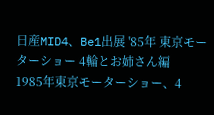日産MID4、Be1出展 '85年 東京モーターショー 4輪とお姉さん編
1985年東京モーターショー、4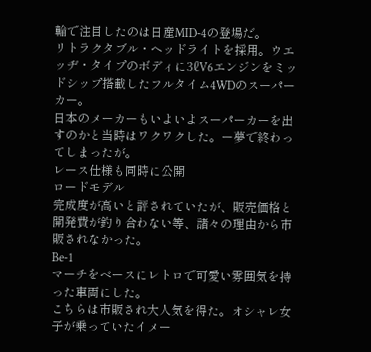輪で注目したのは日産MID-4の登場だ。
リトラクタブル・ヘッドライトを採用。ウエッヂ・タイプのボディに3ℓV6エンジンをミッドシップ搭載したフルタイム4WDのスーパーカー。
日本のメーカーもいよいよスーパーカーを出すのかと当時はワクワクした。ー夢で終わってしまったが。
レース仕様も同時に公開
ロードモデル
完成度が高いと評されていたが、販売価格と開発費が釣り合わない等、諸々の理由から市販されなかった。
Be-1
マーチをベースにレトロで可愛い雰囲気を持った車両にした。
こちらは市販され大人気を得た。オシャレ女子が乗っていたイメー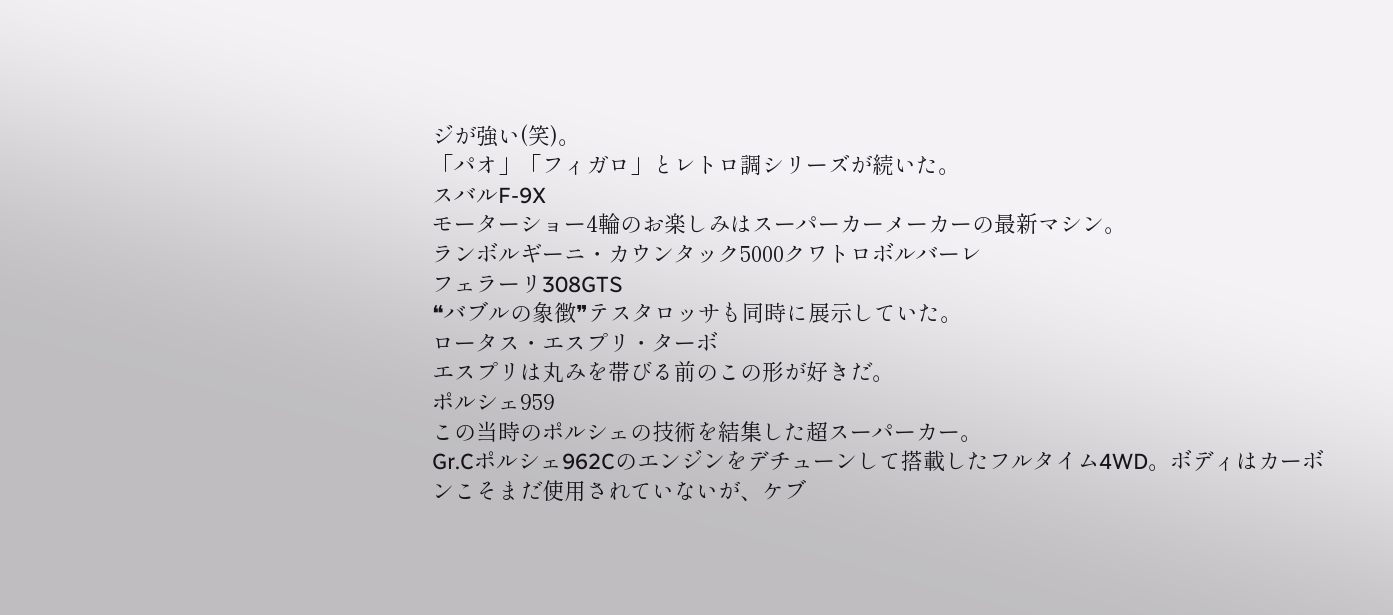ジが強い(笑)。
「パオ」「フィガロ」とレトロ調シリーズが続いた。
スバルF-9X
モーターショー4輪のお楽しみはスーパーカーメーカーの最新マシン。
ランボルギーニ・カウンタック5000クワトロボルバーレ
フェラーリ308GTS
❝バブルの象徴❞テスタロッサも同時に展示していた。
ロータス・エスプリ・ターボ
エスプリは丸みを帯びる前のこの形が好きだ。
ポルシェ959
この当時のポルシェの技術を結集した超スーパーカー。
Gr.Cポルシェ962Cのエンジンをデチューンして搭載したフルタイム4WD。ボディはカーボンこそまだ使用されていないが、ケブ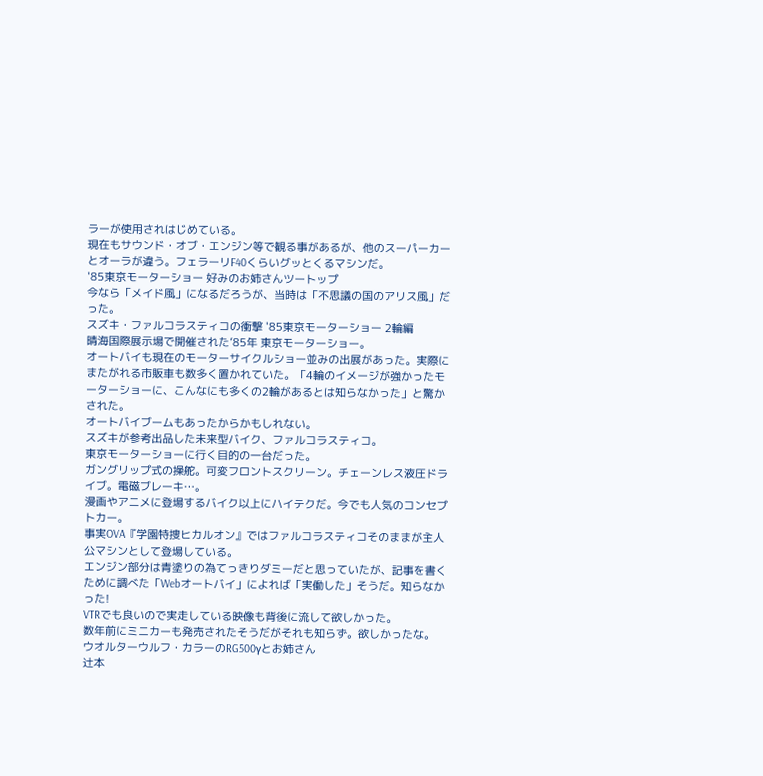ラーが使用されはじめている。
現在もサウンド・オブ・エンジン等で観る事があるが、他のスーパーカーとオーラが違う。フェラーリF40くらいグッとくるマシンだ。
'85東京モーターショー 好みのお姉さんツートップ
今なら「メイド風」になるだろうが、当時は「不思議の国のアリス風」だった。
スズキ・ファルコラスティコの衝撃 '85東京モーターショー 2輪編
晴海国際展示場で開催された’85年 東京モーターショー。
オートバイも現在のモーターサイクルショー並みの出展があった。実際にまたがれる市販車も数多く置かれていた。「4輪のイメージが強かったモーターショーに、こんなにも多くの2輪があるとは知らなかった」と驚かされた。
オートバイブームもあったからかもしれない。
スズキが参考出品した未来型バイク、ファルコラスティコ。
東京モーターショーに行く目的の一台だった。
ガングリップ式の操舵。可変フロントスクリーン。チェーンレス液圧ドライブ。電磁ブレーキ…。
漫画やアニメに登場するバイク以上にハイテクだ。今でも人気のコンセプトカー。
事実OVA『学園特捜ヒカルオン』ではファルコラスティコそのままが主人公マシンとして登場している。
エンジン部分は青塗りの為てっきりダミーだと思っていたが、記事を書くために調べた「Webオートバイ」によれば「実働した」そうだ。知らなかった!
VTRでも良いので実走している映像も背後に流して欲しかった。
数年前にミニカーも発売されたそうだがそれも知らず。欲しかったな。
ウオルターウルフ・カラーのRG500γとお姉さん
辻本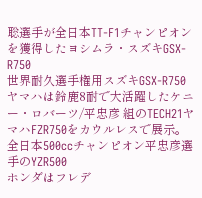聡選手が全日本TT-F1チャンピオンを獲得したヨシムラ・スズキGSX-R750
世界耐久選手権用スズキGSX-R750
ヤマハは鈴鹿8耐で大活躍したケニー・ロバーツ/平忠彦 組のTECH21ヤマハFZR750をカウルレスで展示。
全日本500ccチャンピオン平忠彦選手のYZR500
ホンダはフレデ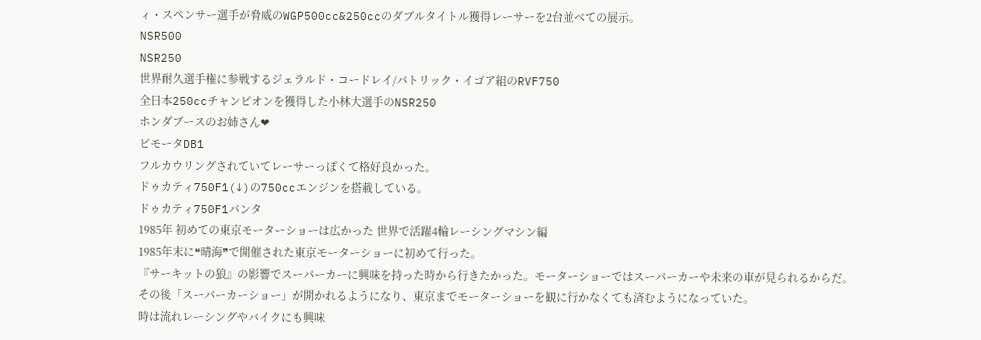ィ・スペンサー選手が脅威のWGP500cc&250ccのダブルタイトル獲得レーサーを2台並べての展示。
NSR500
NSR250
世界耐久選手権に参戦するジェラルド・コードレイ/パトリック・イゴア組のRVF750
全日本250ccチャンピオンを獲得した小林大選手のNSR250
ホンダブースのお姉さん❤
ビモータDB1
フルカウリングされていてレーサーっぽくて格好良かった。
ドゥカティ750F1(↓)の750ccエンジンを搭載している。
ドゥカティ750F1パンタ
1985年 初めての東京モーターショーは広かった 世界で活躍4輪レーシングマシン編
1985年末に❝晴海❞で開催された東京モーターショーに初めて行った。
『サーキットの狼』の影響でスーパーカーに興味を持った時から行きたかった。モーターショーではスーパーカーや未来の車が見られるからだ。
その後「スーパーカーショー」が開かれるようになり、東京までモーターショーを観に行かなくても済むようになっていた。
時は流れレーシングやバイクにも興味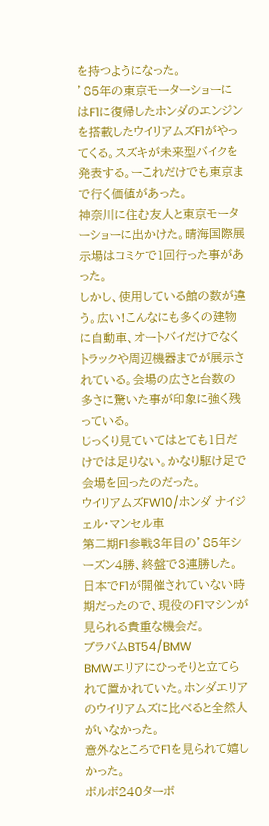を持つようになった。
’85年の東京モーターショーにはF1に復帰したホンダのエンジンを搭載したウイリアムズF1がやってくる。スズキが未来型バイクを発表する。ーこれだけでも東京まで行く価値があった。
神奈川に住む友人と東京モーターショーに出かけた。晴海国際展示場はコミケで1回行った事があった。
しかし、使用している館の数が違う。広い!こんなにも多くの建物に自動車、オートバイだけでなくトラックや周辺機器までが展示されている。会場の広さと台数の多さに驚いた事が印象に強く残っている。
じっくり見ていてはとても1日だけでは足りない。かなり駆け足で会場を回ったのだった。
ウイリアムズFW10/ホンダ ナイジェル・マンセル車
第二期F1参戦3年目の’85年シーズン4勝、終盤で3連勝した。
日本でF1が開催されていない時期だったので、現役のF1マシンが見られる貴重な機会だ。
ブラバムBT54/BMW
BMWエリアにひっそりと立てられて置かれていた。ホンダエリアのウイリアムズに比べると全然人がいなかった。
意外なところでF1を見られて嬉しかった。
ボルボ240ターボ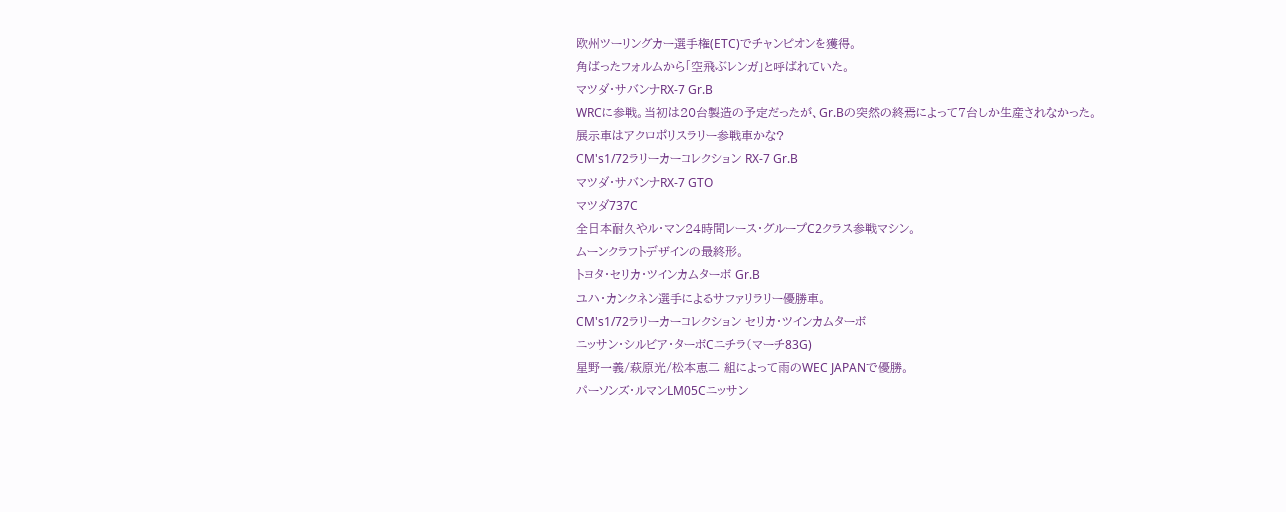欧州ツーリングカー選手権(ETC)でチャンピオンを獲得。
角ばったフォルムから「空飛ぶレンガ」と呼ばれていた。
マツダ・サバンナRX-7 Gr.B
WRCに参戦。当初は20台製造の予定だったが、Gr.Bの突然の終焉によって7台しか生産されなかった。
展示車はアクロポリスラリー参戦車かな?
CM's1/72ラリーカーコレクション RX-7 Gr.B
マツダ・サバンナRX-7 GTO
マツダ737C
全日本耐久やル・マン24時間レース・グループC2クラス参戦マシン。
ムーンクラフトデザインの最終形。
トヨタ・セリカ・ツインカムターボ Gr.B
ユハ・カンクネン選手によるサファリラリー優勝車。
CM's1/72ラリーカーコレクション セリカ・ツインカムターボ
ニッサン・シルビア・ターボCニチラ(マーチ83G)
星野一義/萩原光/松本恵二 組によって雨のWEC JAPANで優勝。
パーソンズ・ルマンLM05Cニッサン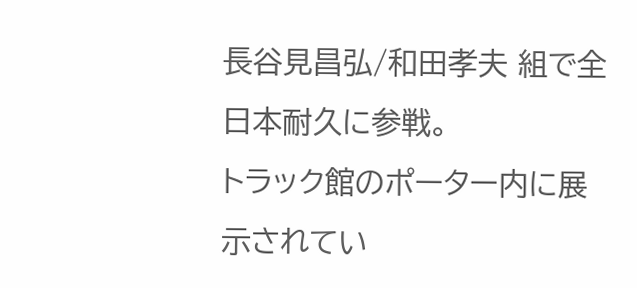長谷見昌弘/和田孝夫 組で全日本耐久に参戦。
トラック館のポーター内に展示されてい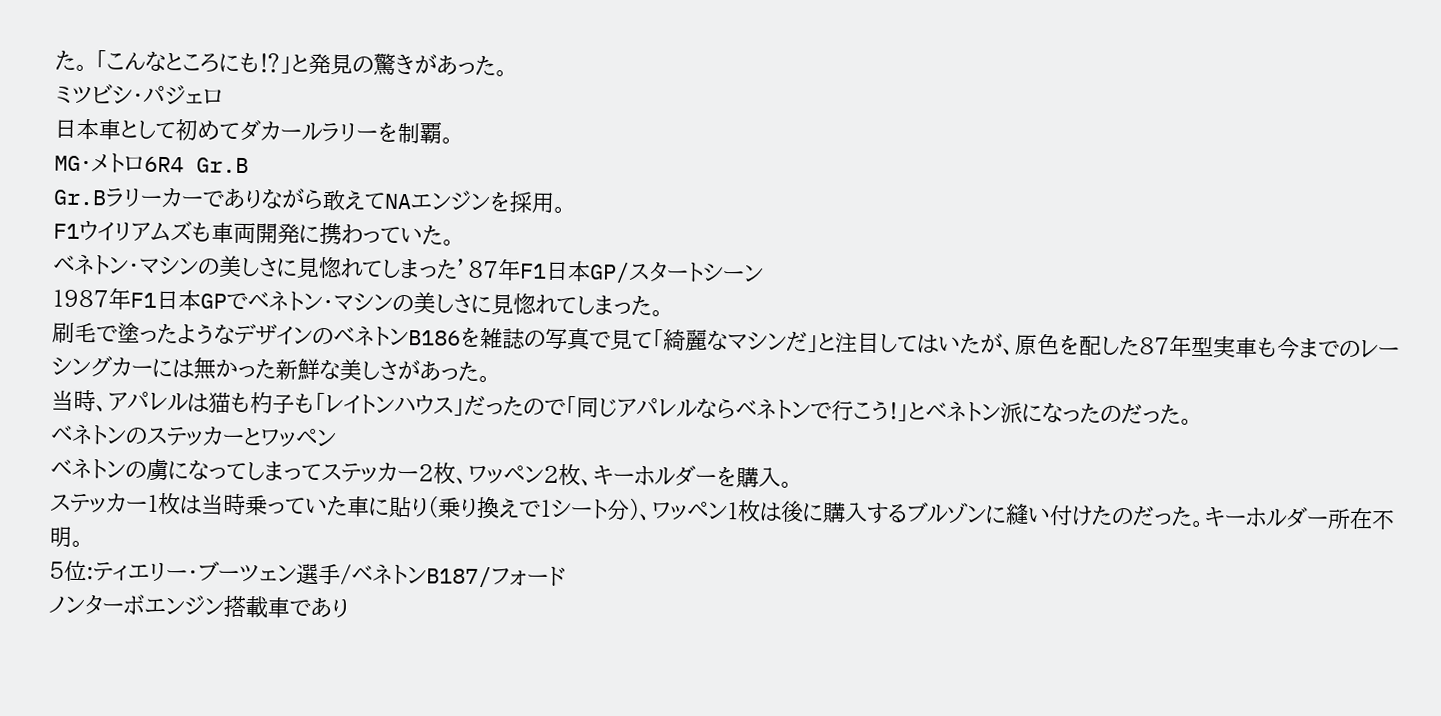た。 「こんなところにも⁉」と発見の驚きがあった。
ミツビシ・パジェロ
日本車として初めてダカールラリーを制覇。
MG・メトロ6R4 Gr.B
Gr.Bラリーカーでありながら敢えてNAエンジンを採用。
F1ウイリアムズも車両開発に携わっていた。
ベネトン・マシンの美しさに見惚れてしまった’87年F1日本GP/スタートシーン
1987年F1日本GPでベネトン・マシンの美しさに見惚れてしまった。
刷毛で塗ったようなデザインのベネトンB186を雑誌の写真で見て「綺麗なマシンだ」と注目してはいたが、原色を配した87年型実車も今までのレーシングカーには無かった新鮮な美しさがあった。
当時、アパレルは猫も杓子も「レイトンハウス」だったので「同じアパレルならベネトンで行こう!」とベネトン派になったのだった。
ベネトンのステッカーとワッペン
ベネトンの虜になってしまってステッカー2枚、ワッペン2枚、キーホルダーを購入。
ステッカー1枚は当時乗っていた車に貼り(乗り換えで1シート分)、ワッペン1枚は後に購入するブルゾンに縫い付けたのだった。キーホルダー所在不明。
5位:ティエリー・ブーツェン選手/ベネトンB187/フォード
ノンターボエンジン搭載車であり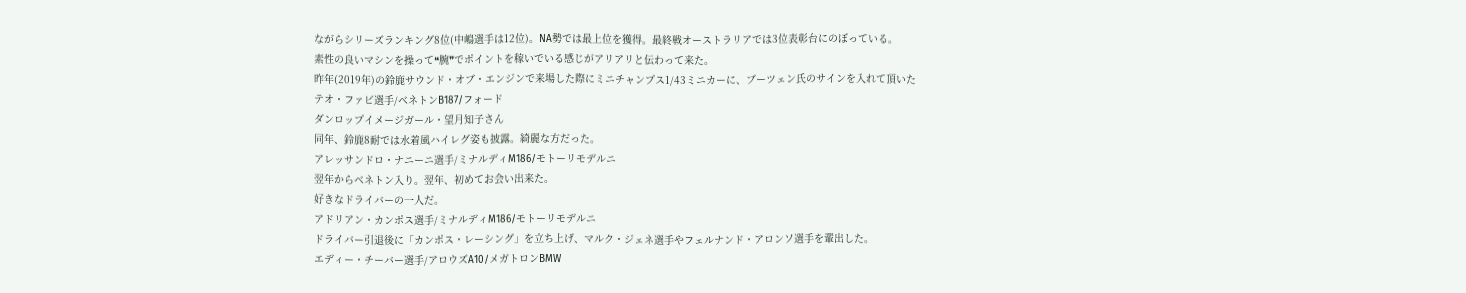ながらシリーズランキング8位(中嶋選手は12位)。NA勢では最上位を獲得。最終戦オーストラリアでは3位表彰台にのぼっている。
素性の良いマシンを操って❝腕❞でポイントを稼いでいる感じがアリアリと伝わって来た。
昨年(2019年)の鈴鹿サウンド・オブ・エンジンで来場した際にミニチャンプス1/43ミニカーに、ブーツェン氏のサインを入れて頂いた
テオ・ファビ選手/ベネトンB187/フォード
ダンロップイメージガール・望月知子さん
同年、鈴鹿8耐では水着風ハイレグ姿も披露。綺麗な方だった。
アレッサンドロ・ナニーニ選手/ミナルディM186/モトーリモデルニ
翌年からベネトン入り。翌年、初めてお会い出来た。
好きなドライバーの一人だ。
アドリアン・カンポス選手/ミナルディM186/モトーリモデルニ
ドライバー引退後に「カンポス・レーシング」を立ち上げ、マルク・ジェネ選手やフェルナンド・アロンソ選手を輩出した。
エディー・チーバー選手/アロウズA10/メガトロンBMW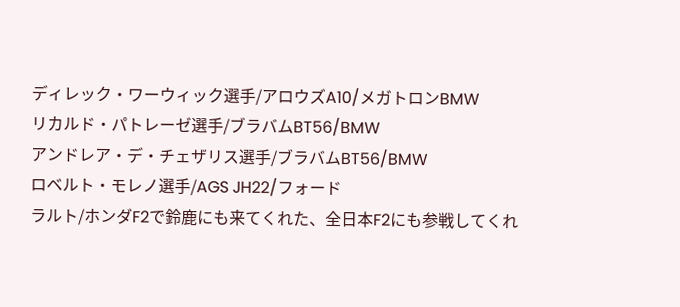ディレック・ワーウィック選手/アロウズA10/メガトロンBMW
リカルド・パトレーゼ選手/ブラバムBT56/BMW
アンドレア・デ・チェザリス選手/ブラバムBT56/BMW
ロベルト・モレノ選手/AGS JH22/フォード
ラルト/ホンダF2で鈴鹿にも来てくれた、全日本F2にも参戦してくれ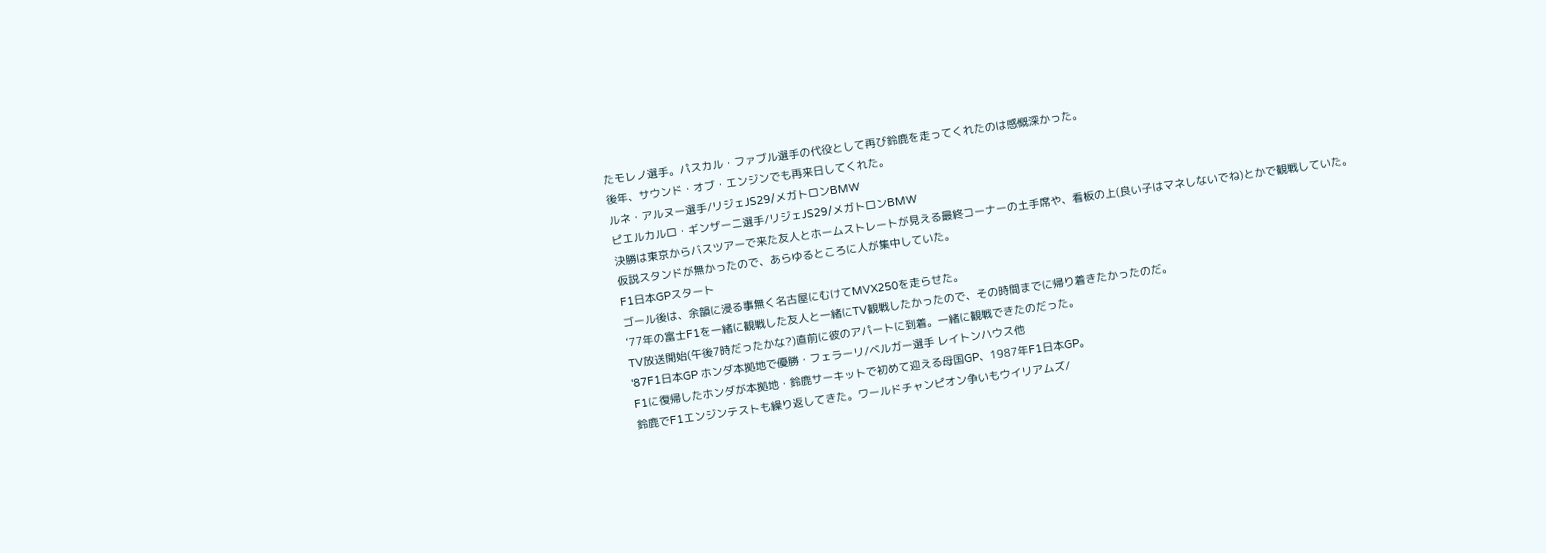たモレノ選手。パスカル・ファブル選手の代役として再び鈴鹿を走ってくれたのは感慨深かった。
後年、サウンド・オブ・エンジンでも再来日してくれた。
ルネ・アルヌー選手/リジェJS29/メガトロンBMW
ピエルカルロ・ギンザーニ選手/リジェJS29/メガトロンBMW
決勝は東京からバスツアーで来た友人とホームストレートが見える最終コーナーの土手席や、看板の上(良い子はマネしないでね)とかで観戦していた。
仮説スタンドが無かったので、あらゆるところに人が集中していた。
F1日本GPスタート
ゴール後は、余韻に浸る事無く名古屋にむけてMVX250を走らせた。
’77年の富士F1を一緒に観戦した友人と一緒にTV観戦したかったので、その時間までに帰り着きたかったのだ。
TV放送開始(午後7時だったかな?)直前に彼のアパートに到着。一緒に観戦できたのだった。
'87F1日本GP ホンダ本拠地で優勝・フェラーリ/ベルガー選手 レイトンハウス他
F1に復帰したホンダが本拠地・鈴鹿サーキットで初めて迎える母国GP、1987年F1日本GP。
鈴鹿でF1エンジンテストも繰り返してきた。ワールドチャンピオン争いもウイリアムズ/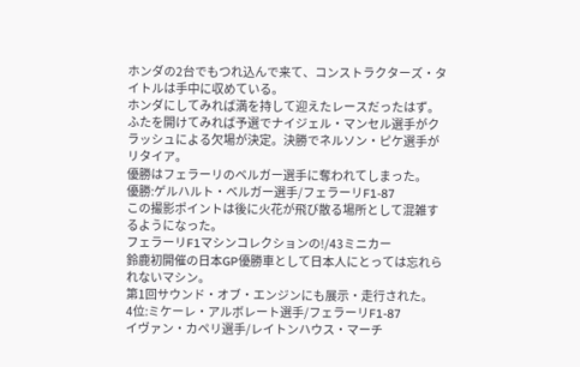ホンダの2台でもつれ込んで来て、コンストラクターズ・タイトルは手中に収めている。
ホンダにしてみれば満を持して迎えたレースだったはず。
ふたを開けてみれば予選でナイジェル・マンセル選手がクラッシュによる欠場が決定。決勝でネルソン・ピケ選手がリタイア。
優勝はフェラーリのベルガー選手に奪われてしまった。
優勝:ゲルハルト・ベルガー選手/フェラーリF1-87
この撮影ポイントは後に火花が飛び散る場所として混雑するようになった。
フェラーリF1マシンコレクションの!/43ミニカー
鈴鹿初開催の日本GP優勝車として日本人にとっては忘れられないマシン。
第1回サウンド・オブ・エンジンにも展示・走行された。
4位:ミケーレ・アルボレート選手/フェラーリF1-87
イヴァン・カペリ選手/レイトンハウス・マーチ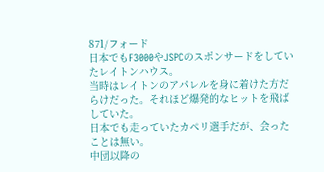871/フォード
日本でもF3000やJSPCのスポンサードをしていたレイトンハウス。
当時はレイトンのアパレルを身に着けた方だらけだった。それほど爆発的なヒットを飛ばしていた。
日本でも走っていたカペリ選手だが、会ったことは無い。
中団以降の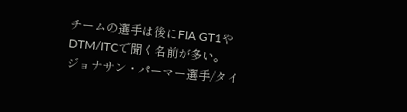チームの選手は後にFIA GT1やDTM/ITCで聞く名前が多い。
ジョナサン・パーマー選手/タイ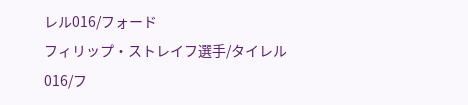レル016/フォード
フィリップ・ストレイフ選手/タイレル016/フ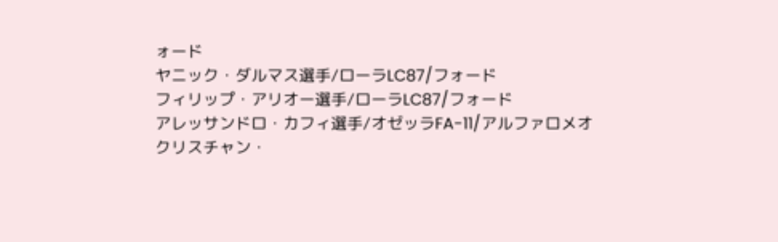ォード
ヤニック・ダルマス選手/ローラLC87/フォード
フィリップ・アリオー選手/ローラLC87/フォード
アレッサンドロ・カフィ選手/オゼッラFA-11/アルファロメオ
クリスチャン・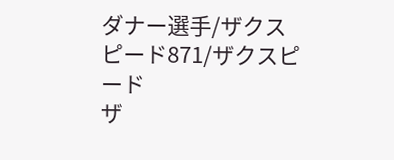ダナー選手/ザクスピード871/ザクスピード
ザ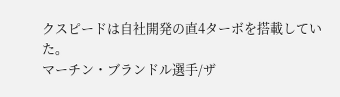クスピードは自社開発の直4ターボを搭載していた。
マーチン・ブランドル選手/ザ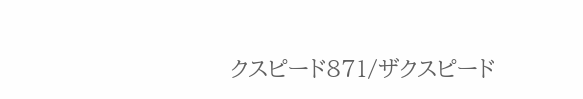クスピード871/ザクスピード